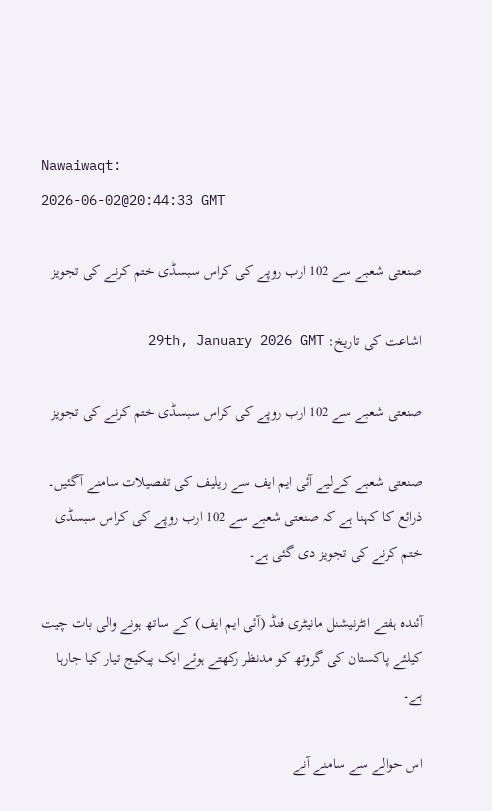Nawaiwaqt:
2026-06-02@20:44:33 GMT

صنعتی شعبے سے 102 ارب روپے کی کراس سبسڈی ختم کرنے کی تجویز

اشاعت کی تاریخ: 29th, January 2026 GMT

صنعتی شعبے سے 102 ارب روپے کی کراس سبسڈی ختم کرنے کی تجویز

صنعتی شعبے کےلیے آئی ایم ایف سے ریلیف کی تفصیلات سامنے آگئیں۔  ذرائع کا کہنا ہے کہ صنعتی شعبے سے 102 ارب روپے کی کراس سبسڈی ختم کرنے کی تجویز دی گئی ہے۔

آئندہ ہفتے انٹرنیشنل مانیٹری فنڈ (آئی ایم ایف) کے ساتھ ہونے والی بات چیت کیلئے پاکستان کی گروتھ کو مدنظر رکھتے ہوئے ایک پیکیج تیار کیا جارہا ہے۔

اس حوالے سے سامنے آنے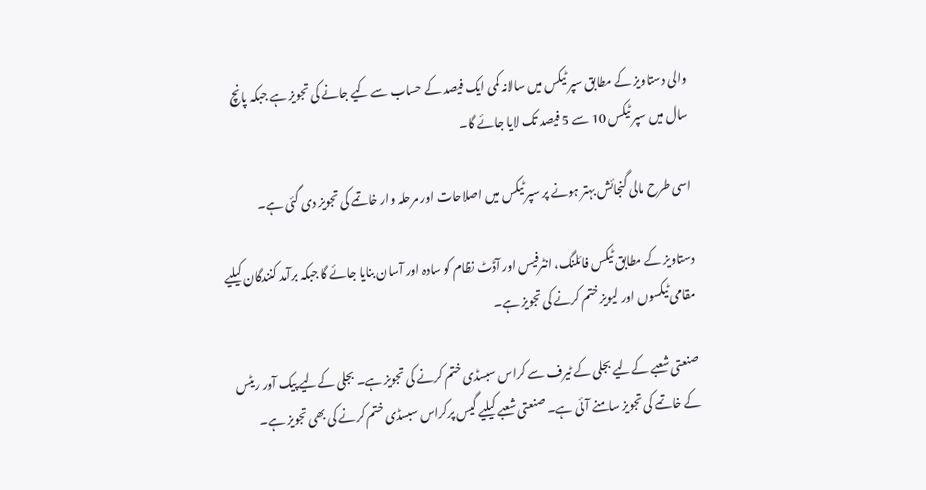والی دستاویز کے مطابق سپر ٹیکس میں سالانہ کمی ایک فیصد کے حساب سے کیے جانے کی تجویز ہے جبکہ پانچ سال میں سپر ٹیکس 10 سے 5 فیصد تک لایا جائے گا۔

اسی طرح مالی گنجائش بہتر ہونے پر سپر ٹیکس میں اصلاحات اور مرحلہ وار خاتمے کی تجویز دی گئی ہے۔

دستاویز کے مطابق ٹیکس فائلنگ، انٹرفیس اور آڈٹ نظام کو سادہ اور آسان بنایا جائے گا جبکہ برآمد کنندگان کیلیے مقامی ٹیکسوں اور لیویز ختم کرنے کی تجویز ہے۔

صنعتی شعبے کےلیے بجلی کے ٹیرف سے کراس سبسڈی ختم کرنے کی تجویز ہے۔ بجلی کےلیے پیک آور ریٹس کے خاتمے کی تجویز سامنے آئی ہے۔ صنعتی شعبے کیلیے گیس پرکراس سبسڈی ختم کرنے کی بھی تجویز ہے۔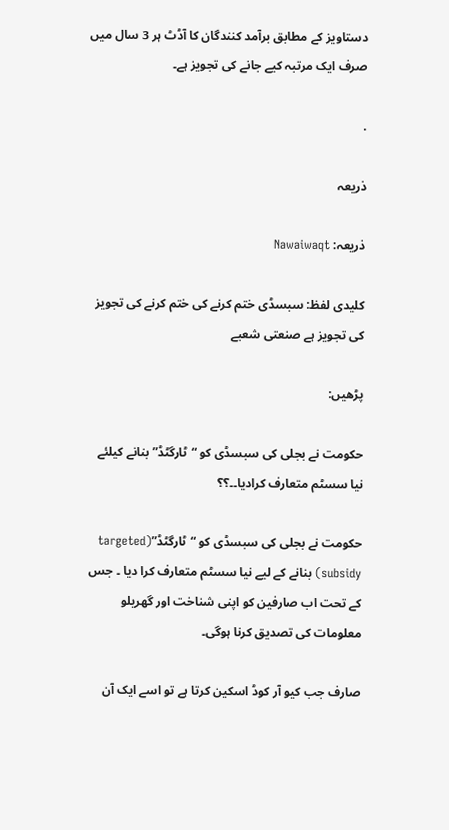دستاویز کے مطابق برآمد کنندگان کا آڈٹ ہر 3 سال میں صرف ایک مرتبہ کیے جانے کی تجویز ہے۔

.

ذریعہ

ذریعہ: Nawaiwaqt

کلیدی لفظ: سبسڈی ختم کرنے کی ختم کرنے کی تجویز کی تجویز ہے صنعتی شعبے

پڑھیں:

حکومت نے بجلی کی سبسڈی کو “ٹارگٹڈ” بنانے کیلئے نیا سسٹم متعارف کرادیا۔۔؟؟

حکومت نے بجلی کی سبسڈی کو “ٹارگٹڈ”(targeted subsidy) بنانے کے لیے نیا سسٹم متعارف کرا دیا ۔ جس کے تحت اب صارفین کو اپنی شناخت اور گھریلو معلومات کی تصدیق کرنا ہوگی۔

صارف جب کیو آر کوڈ اسکین کرتا ہے تو اسے ایک آن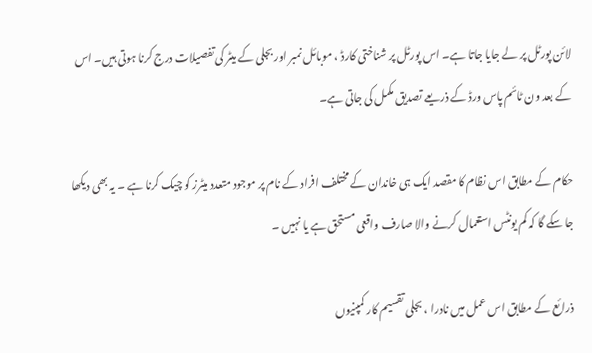لائن پورٹل پر لے جایا جاتا ہے۔ اس پورٹل پر شناختی کارڈ ، موبائل نمبر اور بجلی کے میٹر کی تفصیلات درج کرنا ہوتی ہیں۔ اس کے بعد ون ٹائم پاس ورڈ کے ذریعے تصدیق مکمل کی جاتی ہے۔

حکام کے مطابق اس نظام کا مقصد ایک ہی خاندان کے مختلف افراد کے نام پر موجود متعدد میٹرز کو چیک کرنا ہے ۔ یہ بھی دیکھا جا سکے گا کہ کم یونٹس استعمال کرنے والا صارف واقعی مستحق ہے یا نہیں ۔

ذرائع کے مطابق اس عمل میں نادرا ، بجلی تقسیم کار کمپنیوں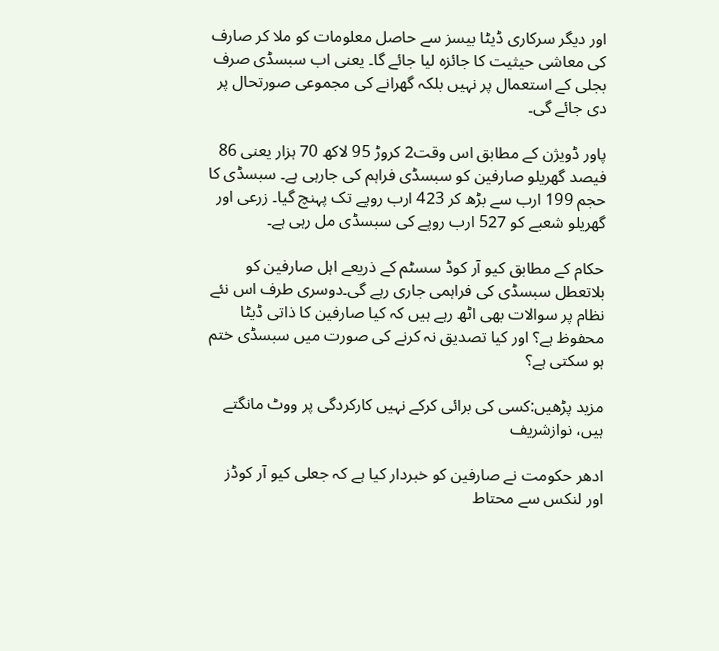اور دیگر سرکاری ڈیٹا بیسز سے حاصل معلومات کو ملا کر صارف کی معاشی حیثیت کا جائزہ لیا جائے گا۔ یعنی اب سبسڈی صرف بجلی کے استعمال پر نہیں بلکہ گھرانے کی مجموعی صورتحال پر دی جائے گی۔

پاور ڈویژن کے مطابق اس وقت2 کروڑ 95 لاکھ 70 ہزار یعنی 86 فیصد گھریلو صارفین کو سبسڈی فراہم کی جارہی ہے۔ سبسڈی کا حجم 199 ارب سے بڑھ کر 423 ارب روپے تک پہنچ گیا۔ زرعی اور گھریلو شعبے کو 527 ارب روپے کی سبسڈی مل رہی ہے۔

حکام کے مطابق کیو آر کوڈ سسٹم کے ذریعے اہل صارفین کو بلاتعطل سبسڈی کی فراہمی جاری رہے گی۔دوسری طرف اس نئے نظام پر سوالات بھی اٹھ رہے ہیں کہ کیا صارفین کا ذاتی ڈیٹا محفوظ ہے؟ اور کیا تصدیق نہ کرنے کی صورت میں سبسڈی ختم ہو سکتی ہے؟

مزید پڑھیں:کسی کی برائی کرکے نہیں کارکردگی پر ووٹ مانگتے ہیں، نوازشریف

ادھر حکومت نے صارفین کو خبردار کیا ہے کہ جعلی کیو آر کوڈز اور لنکس سے محتاط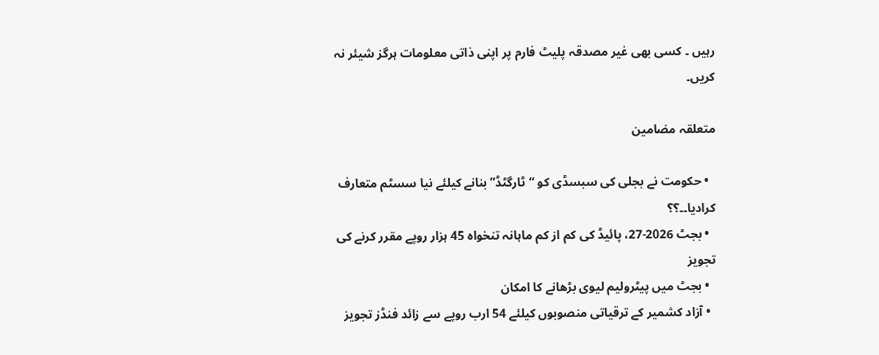رہیں ۔ کسی بھی غیر مصدقہ پلیٹ فارم پر اپنی ذاتی معلومات ہرگز شیئر نہ کریں۔

متعلقہ مضامین

  • حکومت نے بجلی کی سبسڈی کو “ٹارگٹڈ” بنانے کیلئے نیا سسٹم متعارف کرادیا۔۔؟؟
  • بجٹ 2026-27، پائیڈ کی کم از کم ماہانہ تنخواہ 45 ہزار روپے مقرر کرنے کی تجویز
  • بجٹ میں پیٹرولیم لیوی بڑھانے کا امکان
  • آزاد کشمیر کے ترقیاتی منصوبوں کیلئے 54 ارب روپے سے زائد فنڈز تجویز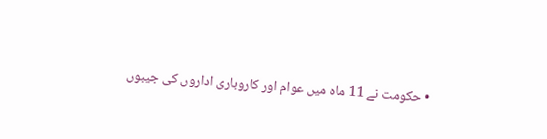• حکومت نے 11 ماہ میں عوام اور کاروباری اداروں کی جیبوں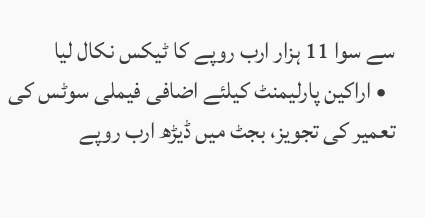سے سوا 11 ہزار ارب روپے کا ٹیکس نکال لیا
  • اراکین پارلیمنٹ کیلئے اضافی فیملی سوٹس کی تعمیر کی تجویز، بجٹ میں ڈیڑھ ارب روپے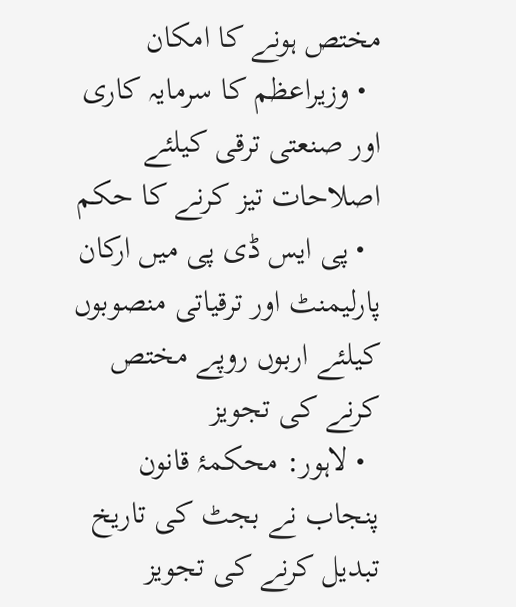مختص ہونے کا امکان
  • وزیراعظم کا سرمایہ کاری اور صنعتی ترقی کیلئے اصلاحات تیز کرنے کا حکم
  • پی ایس ڈی پی میں ارکان پارلیمنٹ اور ترقیاتی منصوبوں کیلئے اربوں روپے مختص کرنے کی تجویز
  • لاہور: محکمۂ قانون پنجاب نے بجٹ کی تاریخ تبدیل کرنے کی تجویز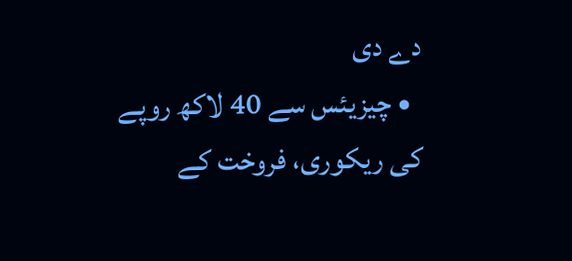دے دی
  • چیزیئس سے 40 لاکھ روپے کی ریکوری، فروخت کے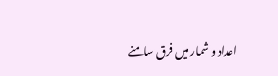اعداد و شمار میں فرق سامنے